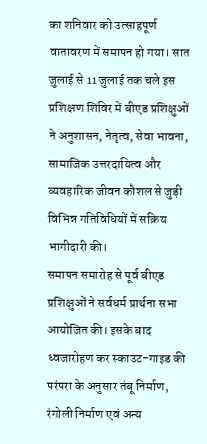का शनिवार को उत्साहपूर्ण वातावरण में समापन हो गया। सात जुलाई से 11 जुलाई तक चले इस प्रशिक्षण शिविर में बीएड प्रशिक्षुओं ने अनुशासन, नेतृत्व, सेवा भावना, सामाजिक उत्तरदायित्व और व्यवहारिक जीवन कौशल से जुड़ी विभिन्न गतिविधियों में सक्रिय भागीदारी की।
समापन समारोह से पूर्व बीएड प्रशिक्षुओं ने सर्वधर्म प्रार्थना सभा आयोजित की। इसके बाद ध्वजारोहण कर स्काउट-गाइड की परंपरा के अनुसार तंबू निर्माण, रंगोली निर्माण एवं अन्य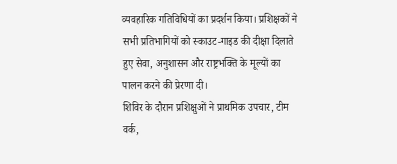व्यवहारिक गतिविधियों का प्रदर्शन किया। प्रशिक्षकों ने सभी प्रतिभागियों को स्काउट-गाइड की दीक्षा दिलाते हुए सेवा, अनुशासन और राष्ट्रभक्ति के मूल्यों का पालन करने की प्रेरणा दी।
शिविर के दौरान प्रशिक्षुओं ने प्राथमिक उपचार, टीम वर्क,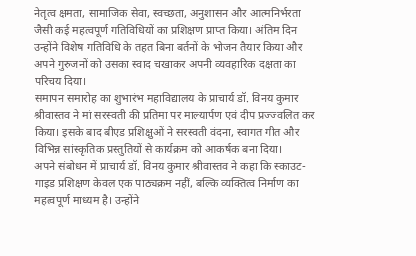नेतृत्व क्षमता, सामाजिक सेवा, स्वच्छता, अनुशासन और आत्मनिर्भरता जैसी कई महत्वपूर्ण गतिविधियों का प्रशिक्षण प्राप्त किया। अंतिम दिन उन्होंने विशेष गतिविधि के तहत बिना बर्तनों के भोजन तैयार किया और अपने गुरुजनों को उसका स्वाद चखाकर अपनी व्यवहारिक दक्षता का परिचय दिया।
समापन समारोह का शुभारंभ महाविद्यालय के प्राचार्य डॉ. विनय कुमार श्रीवास्तव ने मां सरस्वती की प्रतिमा पर माल्यार्पण एवं दीप प्रज्ज्वलित कर किया। इसके बाद बीएड प्रशिक्षुओं ने सरस्वती वंदना, स्वागत गीत और विभिन्न सांस्कृतिक प्रस्तुतियों से कार्यक्रम को आकर्षक बना दिया।
अपने संबोधन में प्राचार्य डॉ. विनय कुमार श्रीवास्तव ने कहा कि स्काउट-गाइड प्रशिक्षण केवल एक पाठ्यक्रम नहीं, बल्कि व्यक्तित्व निर्माण का महत्वपूर्ण माध्यम है। उन्होंने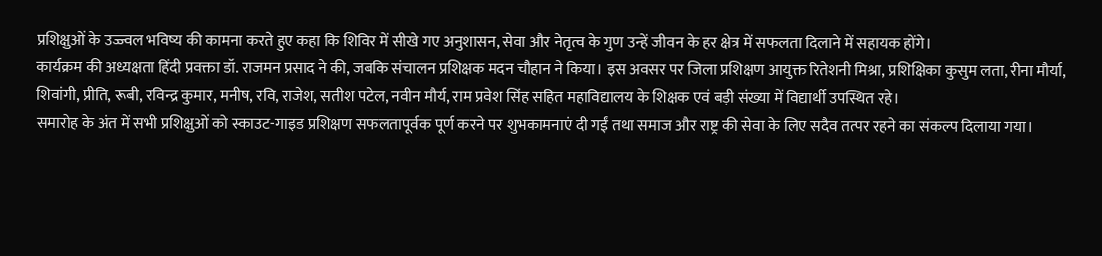प्रशिक्षुओं के उज्ज्वल भविष्य की कामना करते हुए कहा कि शिविर में सीखे गए अनुशासन, सेवा और नेतृत्व के गुण उन्हें जीवन के हर क्षेत्र में सफलता दिलाने में सहायक होंगे।
कार्यक्रम की अध्यक्षता हिंदी प्रवक्ता डॉ. राजमन प्रसाद ने की, जबकि संचालन प्रशिक्षक मदन चौहान ने किया। इस अवसर पर जिला प्रशिक्षण आयुक्त रितेशनी मिश्रा, प्रशिक्षिका कुसुम लता, रीना मौर्या, शिवांगी, प्रीति, रूबी, रविन्द्र कुमार, मनीष, रवि, राजेश, सतीश पटेल, नवीन मौर्य, राम प्रवेश सिंह सहित महाविद्यालय के शिक्षक एवं बड़ी संख्या में विद्यार्थी उपस्थित रहे।
समारोह के अंत में सभी प्रशिक्षुओं को स्काउट-गाइड प्रशिक्षण सफलतापूर्वक पूर्ण करने पर शुभकामनाएं दी गईं तथा समाज और राष्ट्र की सेवा के लिए सदैव तत्पर रहने का संकल्प दिलाया गया।